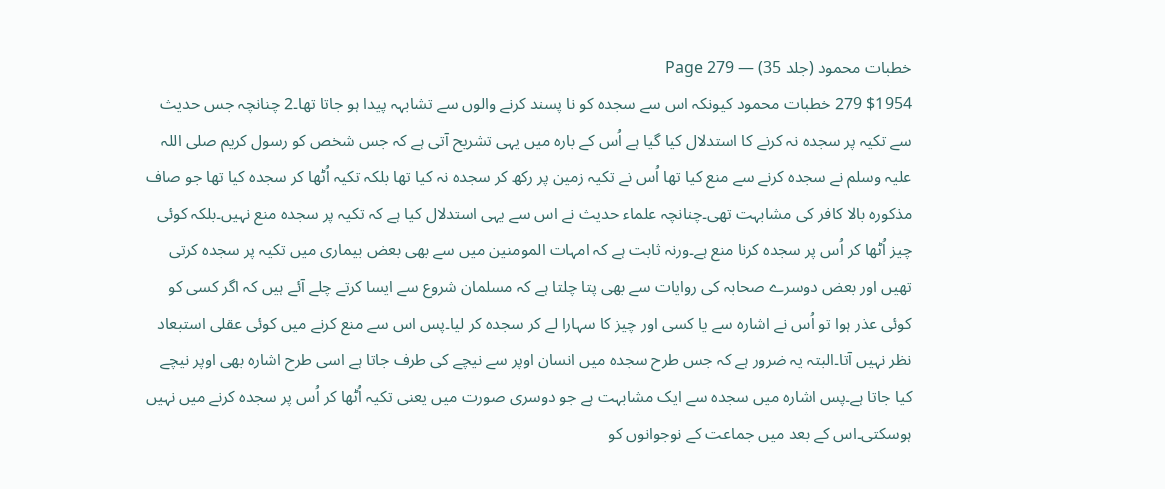خطبات محمود (جلد 35) — Page 279
$1954 279 خطبات محمود کیونکہ اس سے سجدہ کو نا پسند کرنے والوں سے تشابہہ پیدا ہو جاتا تھا۔2 چنانچہ جس حدیث سے تکیہ پر سجدہ نہ کرنے کا استدلال کیا گیا ہے اُس کے بارہ میں یہی تشریح آتی ہے کہ جس شخص کو رسول کریم صلی اللہ علیہ وسلم نے سجدہ کرنے سے منع کیا تھا اُس نے تکیہ زمین پر رکھ کر سجدہ نہ کیا تھا بلکہ تکیہ اُٹھا کر سجدہ کیا تھا جو صاف مذکورہ بالا کافر کی مشابہت تھی۔چنانچہ علماء حدیث نے اس سے یہی استدلال کیا ہے کہ تکیہ پر سجدہ منع نہیں۔بلکہ کوئی چیز اُٹھا کر اُس پر سجدہ کرنا منع ہے۔ورنہ ثابت ہے کہ امہات المومنین میں سے بھی بعض بیماری میں تکیہ پر سجدہ کرتی تھیں اور بعض دوسرے صحابہ کی روایات سے بھی پتا چلتا ہے کہ مسلمان شروع سے ایسا کرتے چلے آئے ہیں کہ اگر کسی کو کوئی عذر ہوا تو اُس نے اشارہ سے یا کسی اور چیز کا سہارا لے کر سجدہ کر لیا۔پس اس سے منع کرنے میں کوئی عقلی استبعاد نظر نہیں آتا۔البتہ یہ ضرور ہے کہ جس طرح سجدہ میں انسان اوپر سے نیچے کی طرف جاتا ہے اسی طرح اشارہ بھی اوپر نیچے کیا جاتا ہے۔پس اشارہ میں سجدہ سے ایک مشابہت ہے جو دوسری صورت میں یعنی تکیہ اُٹھا کر اُس پر سجدہ کرنے میں نہیں ہوسکتی۔اس کے بعد میں جماعت کے نوجوانوں کو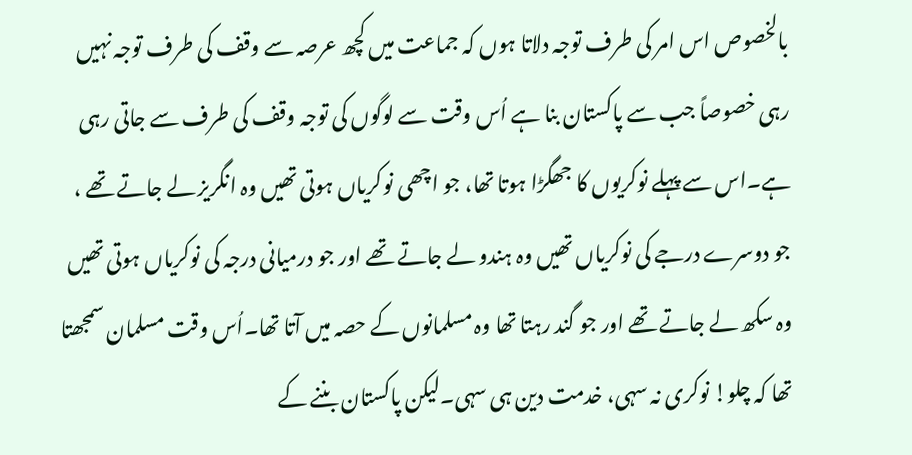بالخصوص اس امر کی طرف توجہ دلاتا ہوں کہ جماعت میں کچھ عرصہ سے وقف کی طرف توجہ نہیں رہی خصوصاً جب سے پاکستان بنا ہے اُس وقت سے لوگوں کی توجہ وقف کی طرف سے جاتی رہی ہے۔اس سے پہلے نوکریوں کا جھگڑا ہوتا تھا، جو اچھی نوکریاں ہوتی تھیں وہ انگریز لے جاتے تھے ، جو دوسرے درجے کی نوکریاں تھیں وہ ہندو لے جاتے تھے اور جو درمیانی درجہ کی نوکریاں ہوتی تھیں وہ سکھ لے جاتے تھے اور جو گند رہتا تھا وہ مسلمانوں کے حصہ میں آتا تھا۔اُس وقت مسلمان سمجھتا تھا کہ چلو! نوکری نہ سہی، خدمت دین ہی سہی۔لیکن پاکستان بننے کے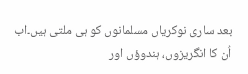بعد ساری نوکریاں مسلمانوں کو ہی ملتی ہیں۔اب اُن کا انگریزوں، ہندوؤں اور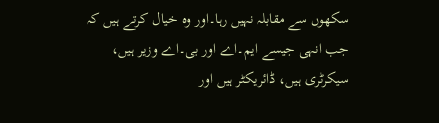سکھوں سے مقابلہ نہیں رہا۔اور وہ خیال کرتے ہیں کہ جب انہی جیسے ایم۔اے اور بی۔اے وزیر ہیں، سیکرٹری ہیں، ڈائریکٹر ہیں اور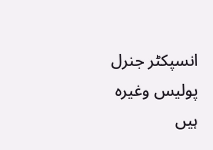انسپکٹر جنرل پولیس وغیرہ ہیں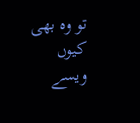تو وہ بھی کیوں ویسے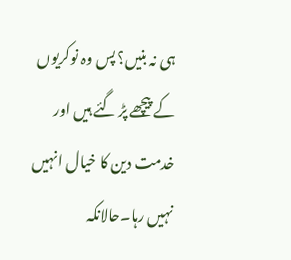ہی نہ بنیں؟ پس وہ نوکریوں کے پیچھے پڑ گئے ہیں اور خدمت دین کا خیال انہیں نہیں رہا۔حالانکہ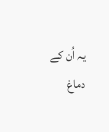یہ اُن کے دماغ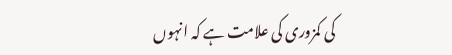کی کمزوری کی علامت ہے کہ انہوں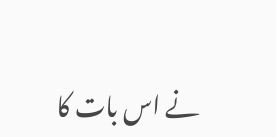نے اس بات کا